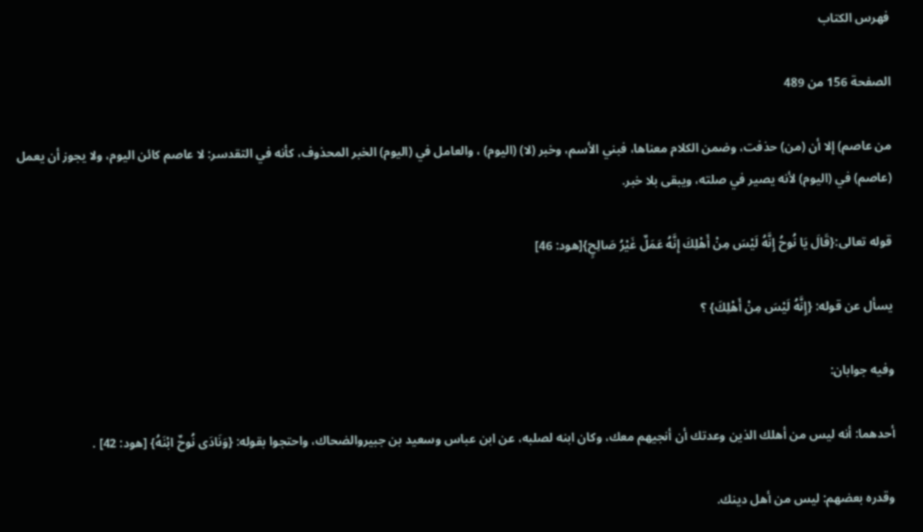فهرس الكتاب

الصفحة 156 من 489

من عاصم) إلا أن (من) حذفت، وضمن الكلام معناها، فبني الأسم، وخبر (لا) (اليوم) ، والعامل في (اليوم) الخبر المحذوف، كأنه في التقدسر: لا عاصم كائن اليوم، ولا يجوز أن يعمل (عاصم) في (اليوم) لأنه يصير في صلته، ويبقى بلا خبر.

قوله تعالى:{قَالَ يَا نُوحُ إِنَّهُ لَيْسَ مِنْ أَهْلِكَ إِنَّهُ عَمَلٌ غَيْرُ صَالِحٍ}[هود: 46]

يسأل عن قوله: {إِنَّهُ لَيْسَ مِنْ أَهْلِكَ} ؟

وفيه جوابان:

أحدهما: أنه ليس من أهلك الذين وعدتك أن أنجيهم معك، وكان ابنه لصلبه، عن ابن عباس وسعيد بن جبيروالضحاك، واحتجوا بقوله: {وَنَادَى نُوحٌ ابْنَهُ} [هود: 42] .

وقدره بعضهم: ليس من أهل دينك.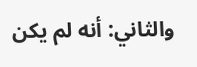والثاني: أنه لم يكن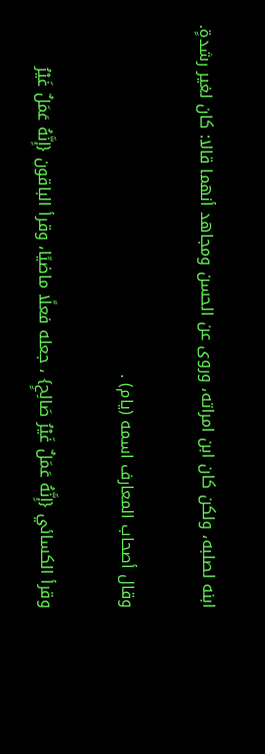ابنه لصلبه، ولكن كان ابن امراته، وروى عن الحسن ومجاهد أنهما قالا: كان لغير رشدةٍ.

وقال أصحاب المعارف اسمه (يام) .

وقرأ الكسائي {إِنَّهُ عَمَلٌ غَيْرُ صَالِحٍ} ، جعله فعلًا ماضيًا، وقرأ الباقون {إِنَّهُ عَمَلٌ غَيْرُ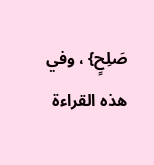صَلِحٍ} ، وفي هذه القراءة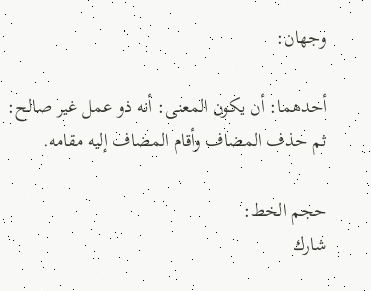وجهان:

أحدهما: أن يكون المعنى: أنه ذو عمل غير صالح: ثم حذف المضاف وأقام المضاف إليه مقامه.

حجم الخط:
شارك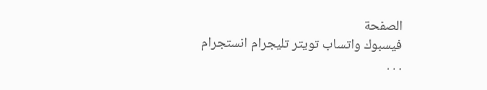الصفحة
فيسبوك واتساب تويتر تليجرام انستجرام
. . .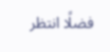فضلًا انتظر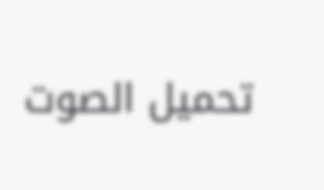تحميل الصوت